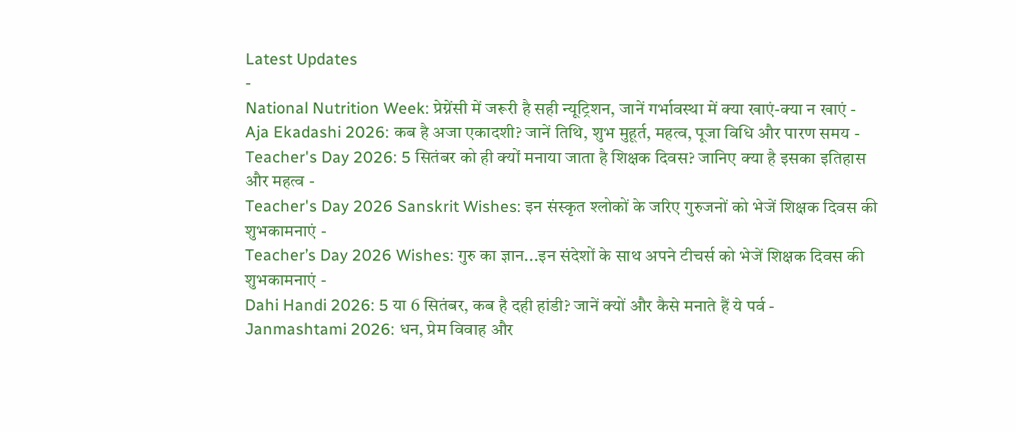Latest Updates
-
National Nutrition Week: प्रेग्नेंसी में जरूरी है सही न्यूट्रिशन, जानें गर्भावस्था में क्या खाएं-क्या न खाएं -
Aja Ekadashi 2026: कब है अजा एकादशी? जानें तिथि, शुभ मुहूर्त, महत्व, पूजा विधि और पारण समय -
Teacher's Day 2026: 5 सितंबर को ही क्यों मनाया जाता है शिक्षक दिवस? जानिए क्या है इसका इतिहास और महत्व -
Teacher's Day 2026 Sanskrit Wishes: इन संस्कृत श्लोकों के जरिए गुरुजनों को भेजें शिक्षक दिवस की शुभकामनाएं -
Teacher’s Day 2026 Wishes: गुरु का ज्ञान...इन संदेशों के साथ अपने टीचर्स को भेजें शिक्षक दिवस की शुभकामनाएं -
Dahi Handi 2026: 5 या 6 सितंबर, कब है दही हांडी? जानें क्यों और कैसे मनाते हैं ये पर्व -
Janmashtami 2026: धन, प्रेम विवाह और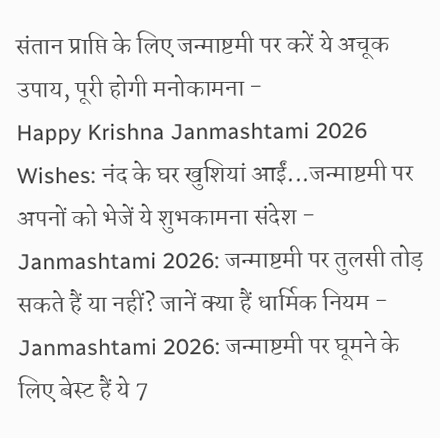संतान प्राप्ति के लिए जन्माष्टमी पर करें ये अचूक उपाय, पूरी होगी मनोकामना -
Happy Krishna Janmashtami 2026 Wishes: नंद के घर खुशियां आईं...जन्माष्टमी पर अपनों को भेजें ये शुभकामना संदेश -
Janmashtami 2026: जन्माष्टमी पर तुलसी तोड़ सकते हैं या नहीं? जानें क्या हैं धार्मिक नियम -
Janmashtami 2026: जन्माष्टमी पर घूमने के लिए बेस्ट हैं ये 7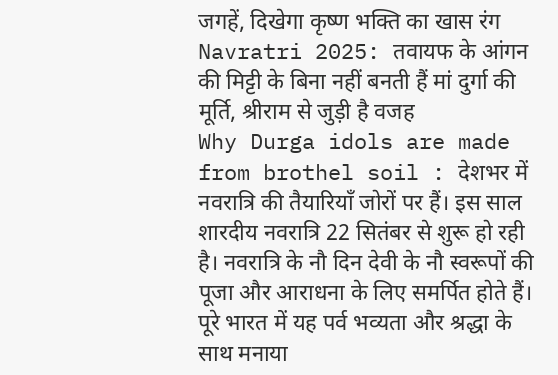जगहें, दिखेगा कृष्ण भक्ति का खास रंग
Navratri 2025: तवायफ के आंगन की मिट्टी के बिना नहीं बनती हैं मां दुर्गा की मूर्ति, श्रीराम से जुड़ी है वजह
Why Durga idols are made from brothel soil : देशभर में नवरात्रि की तैयारियाँ जोरों पर हैं। इस साल शारदीय नवरात्रि 22 सितंबर से शुरू हो रही है। नवरात्रि के नौ दिन देवी के नौ स्वरूपों की पूजा और आराधना के लिए समर्पित होते हैं। पूरे भारत में यह पर्व भव्यता और श्रद्धा के साथ मनाया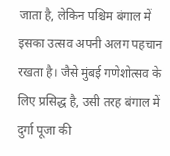जाता है, लेकिन पश्चिम बंगाल में इसका उत्सव अपनी अलग पहचान रखता है। जैसे मुंबई गणेशोत्सव के लिए प्रसिद्ध है, उसी तरह बंगाल में दुर्गा पूजा की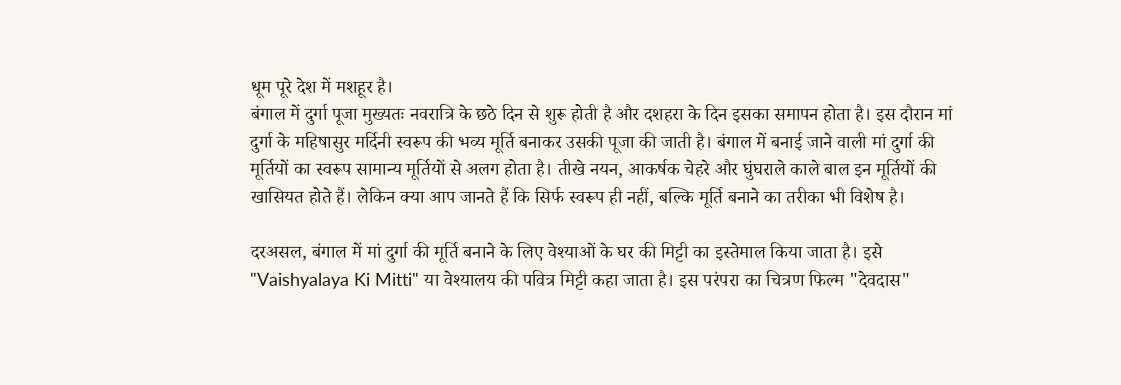धूम पूरे देश में मशहूर है।
बंगाल में दुर्गा पूजा मुख्यतः नवरात्रि के छठे दिन से शुरू होती है और दशहरा के दिन इसका समापन होता है। इस दौरान मां दुर्गा के महिषासुर मर्दिनी स्वरूप की भव्य मूर्ति बनाकर उसकी पूजा की जाती है। बंगाल में बनाई जाने वाली मां दुर्गा की मूर्तियों का स्वरूप सामान्य मूर्तियों से अलग होता है। तीखे नयन, आकर्षक चेहरे और घुंघराले काले बाल इन मूर्तियों की खासियत होते हैं। लेकिन क्या आप जानते हैं कि सिर्फ स्वरूप ही नहीं, बल्कि मूर्ति बनाने का तरीका भी विशेष है।

दरअसल, बंगाल में मां दुर्गा की मूर्ति बनाने के लिए वेश्याओं के घर की मिट्टी का इस्तेमाल किया जाता है। इसे "Vaishyalaya Ki Mitti" या वेश्यालय की पवित्र मिट्टी कहा जाता है। इस परंपरा का चित्रण फिल्म "देवदास"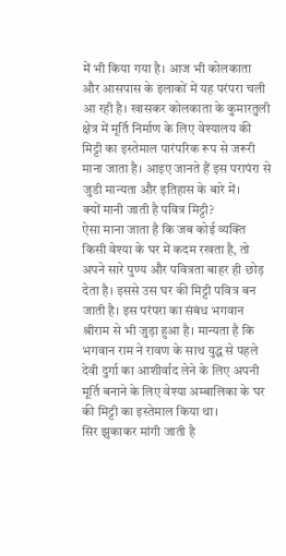में भी किया गया है। आज भी कोलकाता और आसपास के इलाकों में यह परंपरा चली आ रही है। खासकर कोलकाता के कुमारतुली क्षेत्र में मूर्ति निर्माण के लिए वेश्यालय की मिट्टी का इस्तेमाल पारंपरिक रूप से जरूरी माना जाता है। आइए जानते हैं इस परापंरा से जुडी मान्यता और इतिहास के बारे में।
क्यों मानी जाती है पवित्र मिट्टी?
ऐसा माना जाता है कि जब कोई व्यक्ति किसी वेश्या के घर में कदम रखता है, तो अपने सारे पुण्य और पवित्रता बाहर ही छोड़ देता है। इससे उस घर की मिट्टी पवित्र बन जाती है। इस परंपरा का संबंध भगवान श्रीराम से भी जुड़ा हुआ है। मान्यता है कि भगवान राम ने रावण के साथ युद्ध से पहले देवी दुर्गा का आशीर्वाद लेने के लिए अपनी मूर्ति बनाने के लिए वेश्या अम्बालिका के घर की मिट्टी का इस्तेमाल किया था।
सिर झुकाकर मांगी जाती है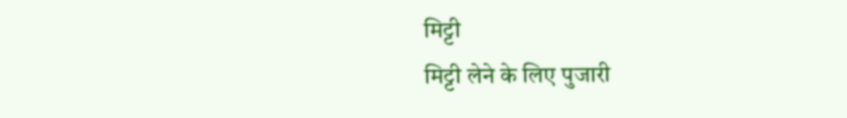मिट्टी
मिट्टी लेने के लिए पुजारी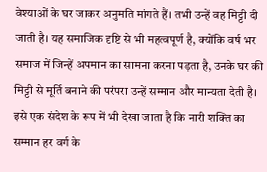वेश्याओं के घर जाकर अनुमति मांगते हैं। तभी उन्हें वह मिट्टी दी जाती है। यह समाजिक दृष्टि से भी महत्वपूर्ण है, क्योंकि वर्ष भर समाज में जिन्हें अपमान का सामना करना पड़ता है, उनके घर की मिट्टी से मूर्ति बनाने की परंपरा उन्हें सम्मान और मान्यता देती है। इसे एक संदेश के रूप में भी देखा जाता है कि नारी शक्ति का सम्मान हर वर्ग के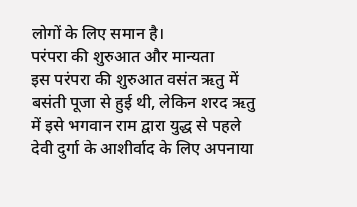लोगों के लिए समान है।
परंपरा की शुरुआत और मान्यता
इस परंपरा की शुरुआत वसंत ऋतु में बसंती पूजा से हुई थी, लेकिन शरद ऋतु में इसे भगवान राम द्वारा युद्ध से पहले देवी दुर्गा के आशीर्वाद के लिए अपनाया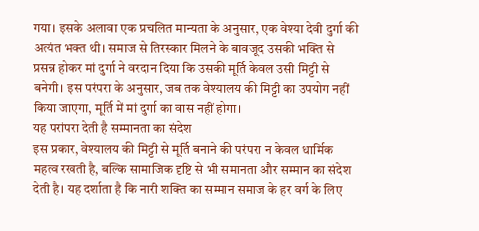गया। इसके अलावा एक प्रचलित मान्यता के अनुसार, एक वेश्या देवी दुर्गा की अत्यंत भक्त थी। समाज से तिरस्कार मिलने के बावजूद उसकी भक्ति से प्रसन्न होकर मां दुर्गा ने वरदान दिया कि उसकी मूर्ति केवल उसी मिट्टी से बनेगी। इस परंपरा के अनुसार, जब तक वेश्यालय की मिट्टी का उपयोग नहीं किया जाएगा, मूर्ति में मां दुर्गा का वास नहीं होगा।
यह परांपरा देती है सम्मानता का संदेश
इस प्रकार, वेश्यालय की मिट्टी से मूर्ति बनाने की परंपरा न केवल धार्मिक महत्व रखती है, बल्कि सामाजिक दृष्टि से भी समानता और सम्मान का संदेश देती है। यह दर्शाता है कि नारी शक्ति का सम्मान समाज के हर वर्ग के लिए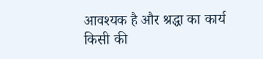आवश्यक है और श्रद्धा का कार्य किसी की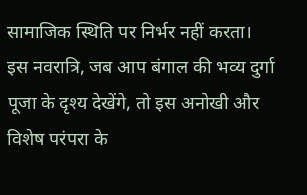सामाजिक स्थिति पर निर्भर नहीं करता।
इस नवरात्रि, जब आप बंगाल की भव्य दुर्गा पूजा के दृश्य देखेंगे, तो इस अनोखी और विशेष परंपरा के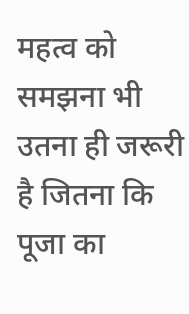महत्व को समझना भी उतना ही जरूरी है जितना कि पूजा का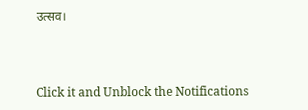उत्सव।



Click it and Unblock the Notifications